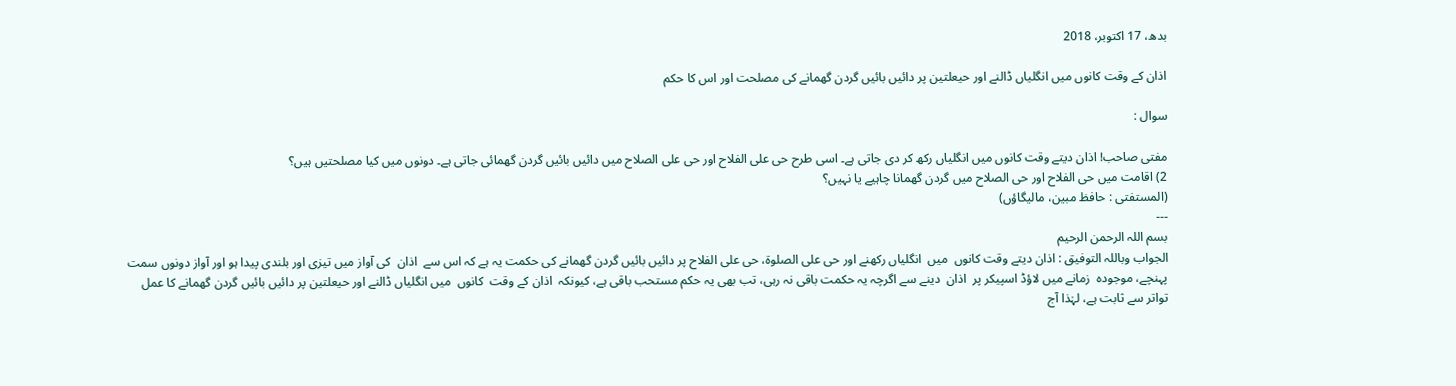بدھ، 17 اکتوبر، 2018

اذان کے وقت کانوں میں انگلیاں ڈالنے اور حیعلتین پر دائیں بائیں گردن گھمانے کی مصلحت اور اس کا حکم

سوال :

مفتی صاحب! اذان دیتے وقت کانوں میں انگلیاں رکھ کر دی جاتی ہے۔ اسی طرح حی علی الفلاح اور حی علی الصلاح میں دائیں بائیں گردن گھمائی جاتی ہے۔ دونوں میں کیا مصلحتیں ہیں؟
2) اقامت میں حی الفلاح اور حی الصلاح میں گردن گھمانا چاہیے یا نہیں؟
(المستفتی : حافظ مبین، مالیگاؤں)
---
بسم اللہ الرحمن الرحیم
الجواب وباللہ التوفيق : اذان دیتے وقت کانوں  میں  انگلیاں رکھنے اور حی علی الصلوۃ، حی علی الفلاح پر دائیں بائیں گردن گھمانے کی حکمت یہ ہے کہ اس سے  اذان  کی آواز میں تیزی اور بلندی پیدا ہو اور آواز دونوں سمت پہنچے، موجودہ  زمانے میں لاؤڈ اسپیکر پر  اذان  دینے سے اگرچہ یہ حکمت باقی نہ رہی، تب بھی یہ حکم مستحب باقی ہے، کیونکہ  اذان کے وقت  کانوں  میں انگلیاں ڈالنے اور حیعلتین پر دائیں بائیں گردن گھمانے کا عمل تواتر سے ثابت ہے، لہٰذا آج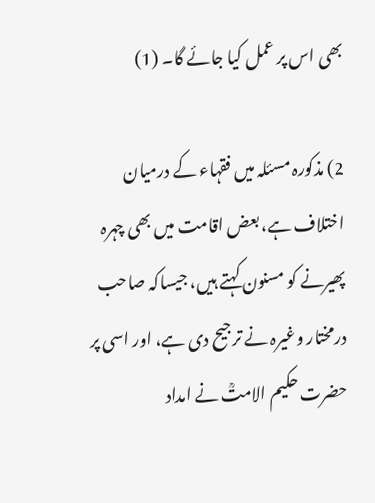بھی اس پر عمل کیا جائے گا۔ (1)

2) مذکورہ مسئلہ میں فقہاء کے درمیان اختلاف ہے، بعض اقامت میں بھی چہرہ پھیرنے کو مسنون کہتے ہیں، جیساکہ صاحب درمختار وغیرہ نے ترجیح دی ہے، اور اسی پر حضرت حکیم الامتؒ نے امداد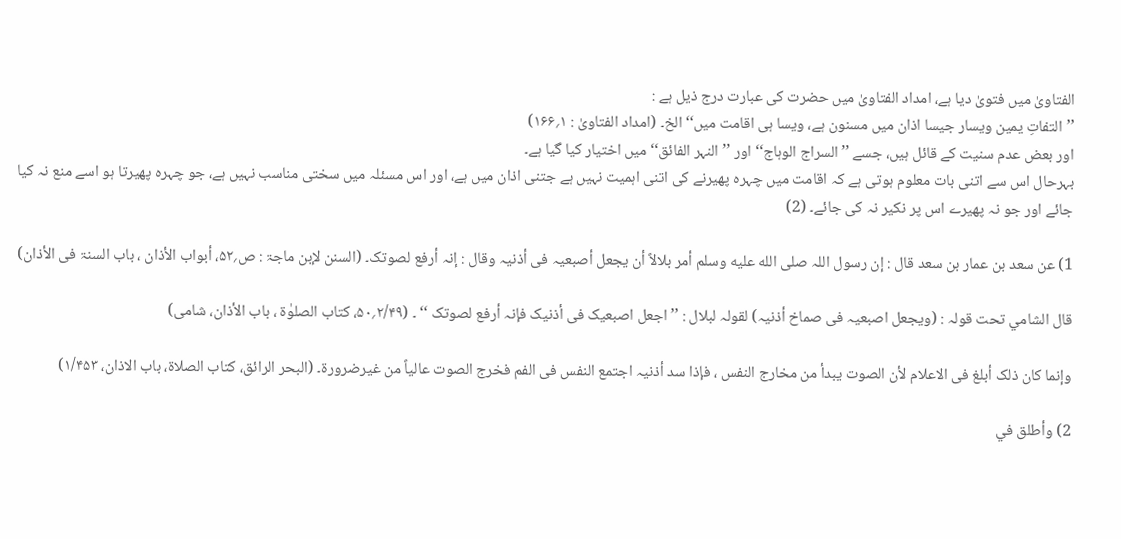الفتاویٰ میں فتویٰ دیا ہے، امداد الفتاویٰ میں حضرت کی عبارت درج ذیل ہے :
’’التفاتِ یمین ویسار جیسا اذان میں مسنون ہے، ویسا ہی اقامت میں‘‘ الخ۔ (امداد الفتاویٰ : ۱؍۱۶۶)
اور بعض عدم سنیت کے قائل ہیں، جسے ’’السراج الوہاج‘‘ اور ’’النہر الفائق‘‘ میں اختیار کیا گیا ہے۔
بہرحال اس سے اتنی بات معلوم ہوتی ہے کہ اقامت میں چہرہ پھیرنے کی اتنی اہمیت نہیں ہے جتنی اذان میں ہے، اور اس مسئلہ میں سختی مناسب نہیں ہے، جو چہرہ پھیرتا ہو اسے منع نہ کیا جائے اور جو نہ پھیرے اس پر نکیر نہ کی جائے۔ (2)

1) عن سعد بن عمار بن سعد قال : إن رسول اللہ صلى الله عليه وسلم أمر بلالاً أن یجعل أصبعیہ فی أذنیہ وقال : إنہ أرفع لصوتک۔ (السنن لإبن ماجۃ : ص؍۵۲، أبواب الأذان ، باب السنۃ فی الأذان)

قال الشامي تحت قولہ : (ویجعل اصبعیہ فی صماخ أذنیہ) لقولہ لبلال : ’’ اجعل اصبعیک فی أذنیک فإنہ أرفع لصوتک ‘‘ ۔ (۲/۴۹؍۵۰، کتاب الصلوٰۃ ، باب الأذان، شامی)

وإنما کان ذلک أبلغ فی الاعلام لأن الصوت یبدأ من مخارج النفس ، فإذا سد أذنیہ اجتمع النفس فی الفم فخرج الصوت عالیاً من غیرضرورۃ۔ (البحر الرائق، کتاب الصلاۃ، باب الاذان، ۱/۴۵۳)

2) وأطلق في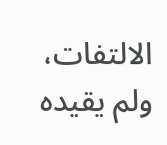الالتفات، ولم یقیدہ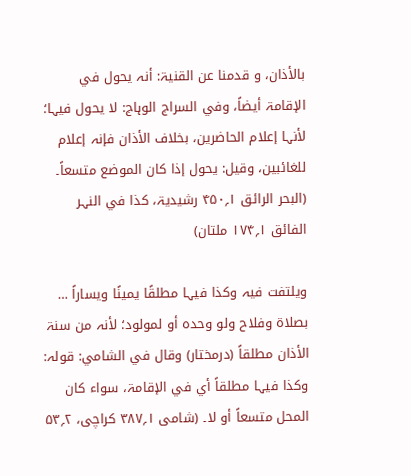بالأذان، و قدمنا عن القنیۃ: أنہ یحول في الإقامۃ أیضاً، وفي السراج الوہاج: لا یحول فیہا؛ لأنہا إعلام الحاضرین، بخلاف الأذان فإنہ إعلام للغائبین، وقیل: یحول إذا کان الموضع متسعاً۔ (البحر الرائق ۱؍۴۵۰ رشیدیۃ، کذا في النہر الفائق ۱؍۱۷۴ ملتان)

ویلتفت فیہ وکذا فیہا مطلقًا یمینًا ویساراً … بصلاۃ وفلاح ولو وحدہ أو لمولود؛ لأنہ من سنۃ الأذان مطلقاً (درمختار) وقال في الشامي: قولہ: وکذا فیہا مطلقاً أي في الإقامۃ، سواء کان المحل متسعاً أو لا۔ (شامی ۱؍۳۸۷ کراچی، ۲؍۵۳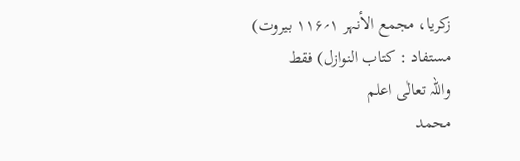زکریا، مجمع الأنہر ۱؍۱۱۶ بیروت)
مستفاد : کتاب النوازل) فقط
واللہ تعالٰی اعلم
محمد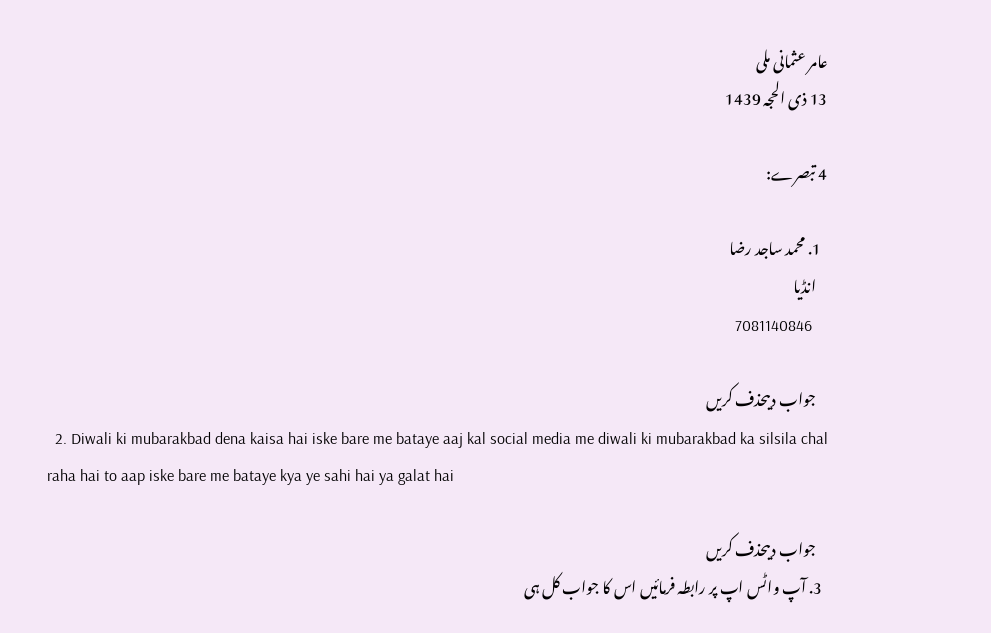عامر عثمانی ملی
13 ذی الحجہ 1439

4 تبصرے:

  1. محمد ساجد رضا
    انڈیا
    7081140846

    جواب دیںحذف کریں
  2. Diwali ki mubarakbad dena kaisa hai iske bare me bataye aaj kal social media me diwali ki mubarakbad ka silsila chal raha hai to aap iske bare me bataye kya ye sahi hai ya galat hai

    جواب دیںحذف کریں
  3. آپ واٹس اپ پر رابطہ فرمائیں اس کا جواب کل ہی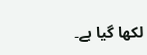لکھا گیا ہے۔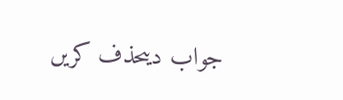جواب دیںحذف کریں